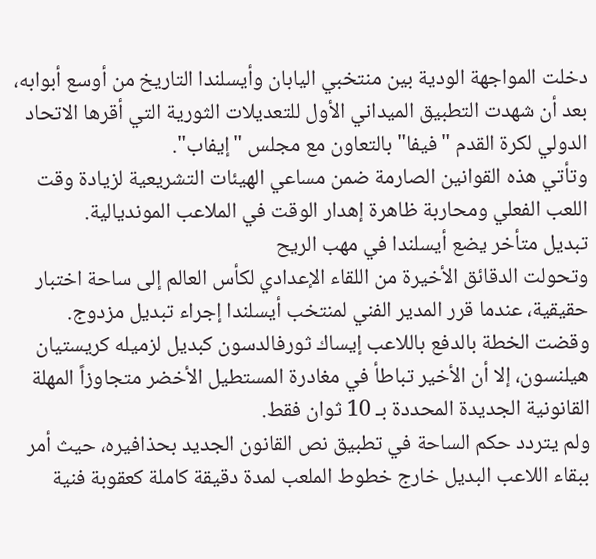دخلت المواجهة الودية بين منتخبي اليابان وأيسلندا التاريخ من أوسع أبوابه، بعد أن شهدت التطبيق الميداني الأول للتعديلات الثورية التي أقرها الاتحاد الدولي لكرة القدم "فيفا" بالتعاون مع مجلس "إيفاب".
وتأتي هذه القوانين الصارمة ضمن مساعي الهيئات التشريعية لزيادة وقت اللعب الفعلي ومحاربة ظاهرة إهدار الوقت في الملاعب المونديالية.
تبديل متأخر يضع أيسلندا في مهب الريح
وتحولت الدقائق الأخيرة من اللقاء الإعدادي لكأس العالم إلى ساحة اختبار حقيقية، عندما قرر المدير الفني لمنتخب أيسلندا إجراء تبديل مزدوج.
وقضت الخطة بالدفع باللاعب إيساك ثورفالدسون كبديل لزميله كريستيان هيلنسون، إلا أن الأخير تباطأ في مغادرة المستطيل الأخضر متجاوزاً المهلة القانونية الجديدة المحددة بـ 10 ثوان فقط.
ولم يتردد حكم الساحة في تطبيق نص القانون الجديد بحذافيره، حيث أمر ببقاء اللاعب البديل خارج خطوط الملعب لمدة دقيقة كاملة كعقوبة فنية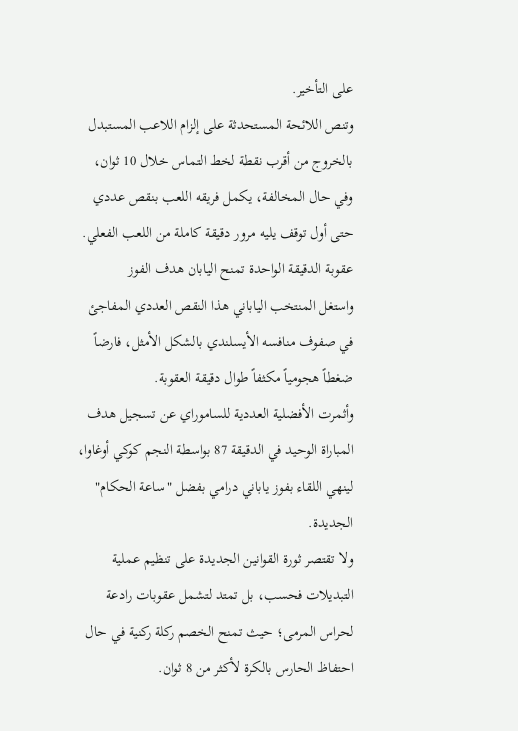على التأخير.
وتنص اللائحة المستحدثة على إلزام اللاعب المستبدل بالخروج من أقرب نقطة لخط التماس خلال 10 ثوان، وفي حال المخالفة، يكمل فريقه اللعب بنقص عددي حتى أول توقف يليه مرور دقيقة كاملة من اللعب الفعلي.
عقوبة الدقيقة الواحدة تمنح اليابان هدف الفوز
واستغل المنتخب الياباني هذا النقص العددي المفاجئ في صفوف منافسه الأيسلندي بالشكل الأمثل، فارضاً ضغطاً هجومياً مكثفاً طوال دقيقة العقوبة.
وأثمرت الأفضلية العددية للساموراي عن تسجيل هدف المباراة الوحيد في الدقيقة 87 بواسطة النجم كوكي أوغاوا، لينهي اللقاء بفوز ياباني درامي بفضل "ساعة الحكام" الجديدة.
ولا تقتصر ثورة القوانين الجديدة على تنظيم عملية التبديلات فحسب، بل تمتد لتشمل عقوبات رادعة لحراس المرمى؛ حيث تمنح الخصم ركلة ركنية في حال احتفاظ الحارس بالكرة لأكثر من 8 ثوان.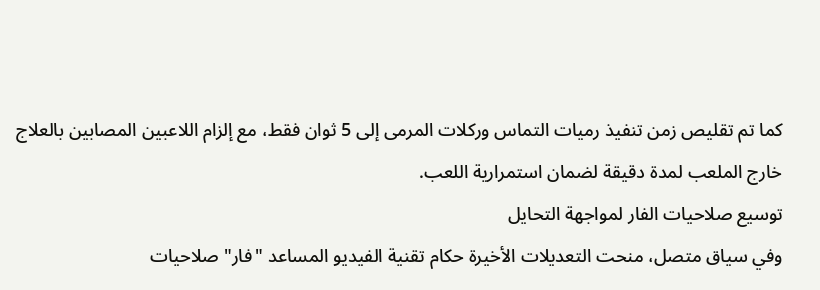كما تم تقليص زمن تنفيذ رميات التماس وركلات المرمى إلى 5 ثوان فقط، مع إلزام اللاعبين المصابين بالعلاج خارج الملعب لمدة دقيقة لضمان استمرارية اللعب.
توسيع صلاحيات الفار لمواجهة التحايل
وفي سياق متصل، منحت التعديلات الأخيرة حكام تقنية الفيديو المساعد "فار" صلاحيات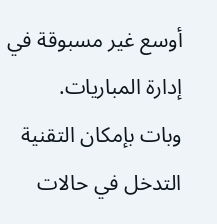أوسع غير مسبوقة في إدارة المباريات.
وبات بإمكان التقنية التدخل في حالات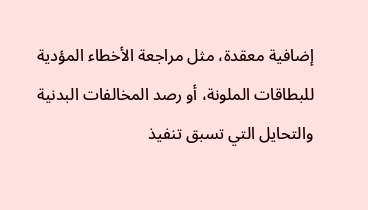إضافية معقدة، مثل مراجعة الأخطاء المؤدية للبطاقات الملونة، أو رصد المخالفات البدنية والتحايل التي تسبق تنفيذ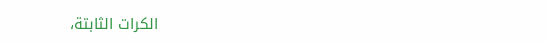الكرات الثابتة،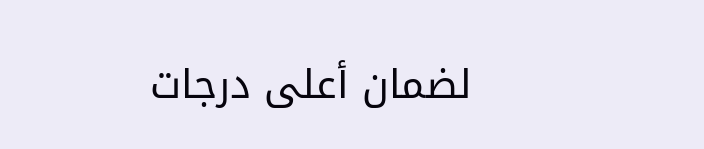لضمان أعلى درجات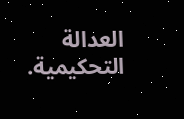العدالة التحكيمية.